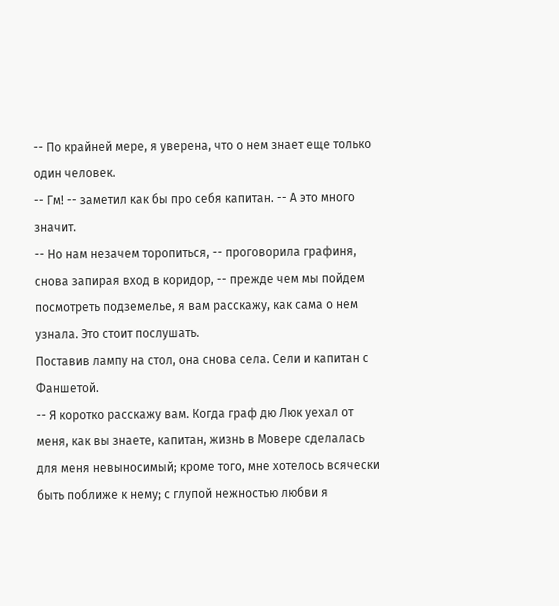-- По крайней мере, я уверена, что о нем знает еще только один человек.
-- Гм! -- заметил как бы про себя капитан. -- А это много
значит.
-- Но нам незачем торопиться, -- проговорила графиня, снова запирая вход в коридор, -- прежде чем мы пойдем посмотреть подземелье, я вам расскажу, как сама о нем узнала. Это стоит послушать.
Поставив лампу на стол, она снова села. Сели и капитан с Фаншетой.
-- Я коротко расскажу вам. Когда граф дю Люк уехал от меня, как вы знаете, капитан, жизнь в Мовере сделалась для меня невыносимый; кроме того, мне хотелось всячески быть поближе к нему; с глупой нежностью любви я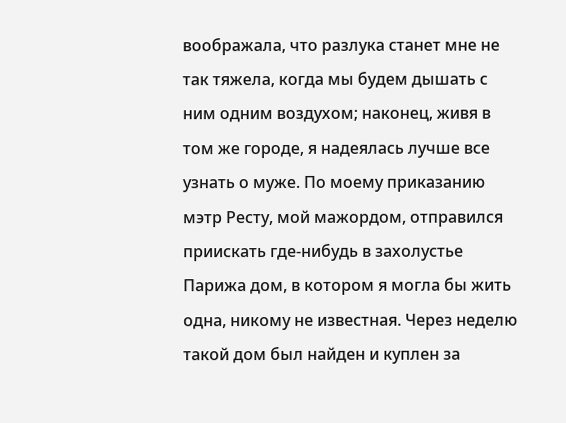воображала, что разлука станет мне не так тяжела, когда мы будем дышать с ним одним воздухом; наконец, живя в том же городе, я надеялась лучше все узнать о муже. По моему приказанию мэтр Ресту, мой мажордом, отправился приискать где-нибудь в захолустье Парижа дом, в котором я могла бы жить одна, никому не известная. Через неделю такой дом был найден и куплен за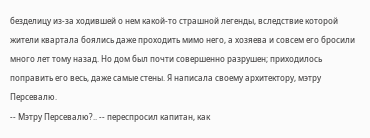безделицу из-за ходившей о нем какой-то страшной легенды, вследствие которой жители квартала боялись даже проходить мимо него, а хозяева и совсем его бросили много лет тому назад. Но дом был почти совершенно разрушен; приходилось поправить его весь, даже самые стены. Я написала своему архитектору, мэтру Персевалю.
-- Мэтру Персевалю?.. -- переспросил капитан, как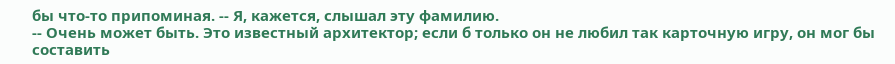бы что-то припоминая. -- Я, кажется, слышал эту фамилию.
-- Очень может быть. Это известный архитектор; если б только он не любил так карточную игру, он мог бы составить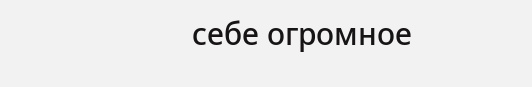себе огромное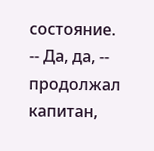состояние.
-- Да, да, -- продолжал капитан,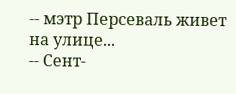-- мэтр Персеваль живет на улице...
-- Сент-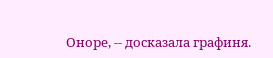Оноре, -- досказала графиня.